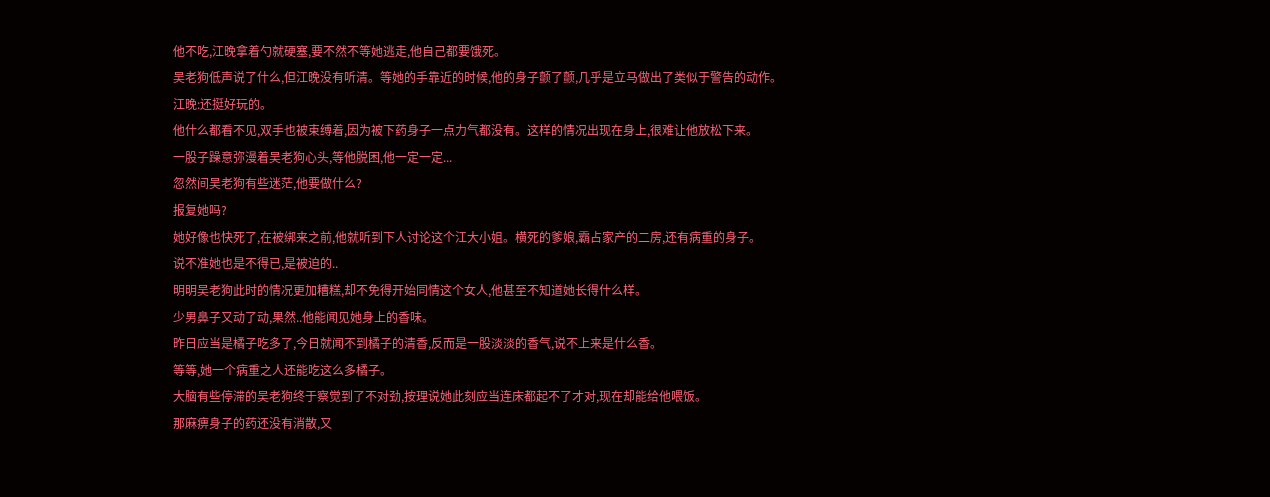他不吃,江晚拿着勺就硬塞,要不然不等她逃走,他自己都要饿死。
吴老狗低声说了什么,但江晚没有听清。等她的手靠近的时候,他的身子颤了颤,几乎是立马做出了类似于警告的动作。
江晚:还挺好玩的。
他什么都看不见,双手也被束缚着,因为被下药身子一点力气都没有。这样的情况出现在身上,很难让他放松下来。
一股子躁意弥漫着吴老狗心头,等他脱困,他一定一定...
忽然间吴老狗有些迷茫,他要做什么?
报复她吗?
她好像也快死了,在被绑来之前,他就听到下人讨论这个江大小姐。横死的爹娘,霸占家产的二房,还有病重的身子。
说不准她也是不得已,是被迫的..
明明吴老狗此时的情况更加糟糕,却不免得开始同情这个女人,他甚至不知道她长得什么样。
少男鼻子又动了动,果然..他能闻见她身上的香味。
昨日应当是橘子吃多了,今日就闻不到橘子的清香,反而是一股淡淡的香气,说不上来是什么香。
等等,她一个病重之人还能吃这么多橘子。
大脑有些停滞的吴老狗终于察觉到了不对劲,按理说她此刻应当连床都起不了才对,现在却能给他喂饭。
那麻痹身子的药还没有消散,又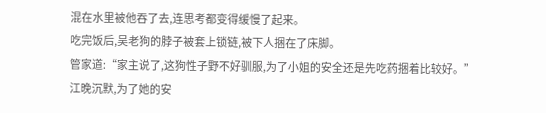混在水里被他吞了去,连思考都变得缓慢了起来。
吃完饭后,吴老狗的脖子被套上锁链,被下人捆在了床脚。
管家道:“家主说了,这狗性子野不好驯服,为了小姐的安全还是先吃药捆着比较好。”
江晚沉默,为了她的安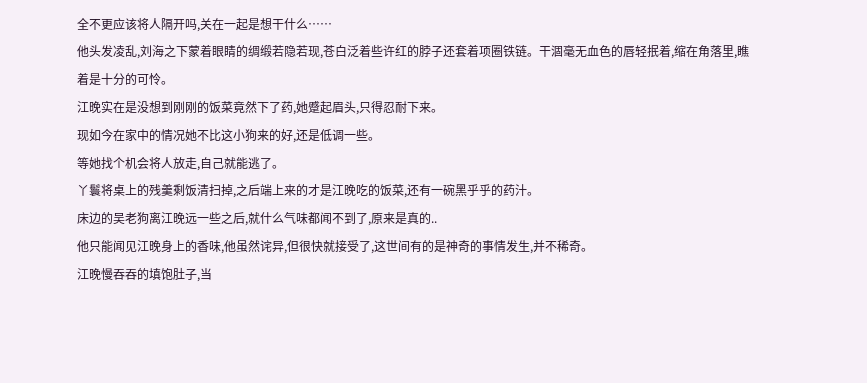全不更应该将人隔开吗,关在一起是想干什么……
他头发凌乱,刘海之下蒙着眼睛的绸缎若隐若现,苍白泛着些许红的脖子还套着项圈铁链。干涸毫无血色的唇轻抿着,缩在角落里,瞧着是十分的可怜。
江晚实在是没想到刚刚的饭菜竟然下了药,她蹙起眉头,只得忍耐下来。
现如今在家中的情况她不比这小狗来的好,还是低调一些。
等她找个机会将人放走,自己就能逃了。
丫鬟将桌上的残羹剩饭清扫掉,之后端上来的才是江晚吃的饭菜,还有一碗黑乎乎的药汁。
床边的吴老狗离江晚远一些之后,就什么气味都闻不到了,原来是真的..
他只能闻见江晚身上的香味,他虽然诧异,但很快就接受了,这世间有的是神奇的事情发生,并不稀奇。
江晚慢吞吞的填饱肚子,当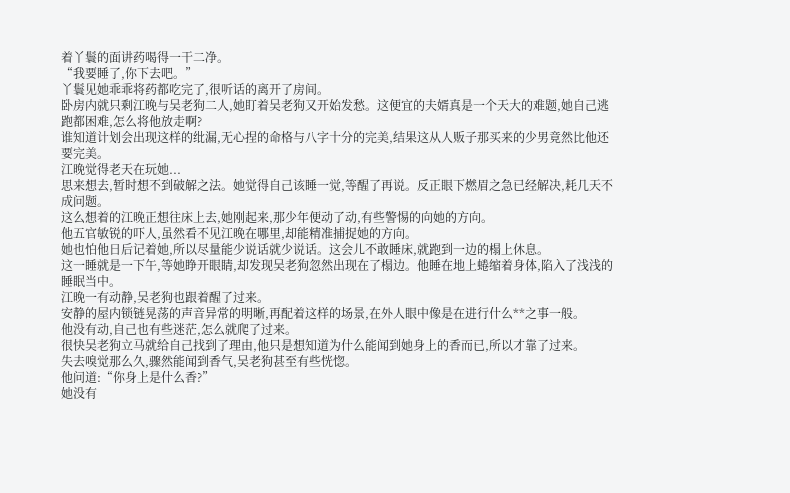着丫鬟的面讲药喝得一干二净。
“我要睡了,你下去吧。”
丫鬟见她乖乖将药都吃完了,很听话的离开了房间。
卧房内就只剩江晚与吴老狗二人,她盯着吴老狗又开始发愁。这便宜的夫婿真是一个天大的难题,她自己逃跑都困难,怎么将他放走啊?
谁知道计划会出现这样的纰漏,无心捏的命格与八字十分的完美,结果这从人贩子那买来的少男竟然比他还要完美。
江晚觉得老天在玩她...
思来想去,暂时想不到破解之法。她觉得自己该睡一觉,等醒了再说。反正眼下燃眉之急已经解决,耗几天不成问题。
这么想着的江晚正想往床上去,她刚起来,那少年便动了动,有些警惕的向她的方向。
他五官敏锐的吓人,虽然看不见江晚在哪里,却能精准捕捉她的方向。
她也怕他日后记着她,所以尽量能少说话就少说话。这会儿不敢睡床,就跑到一边的榻上休息。
这一睡就是一下午,等她睁开眼睛,却发现吴老狗忽然出现在了榻边。他睡在地上蜷缩着身体,陷入了浅浅的睡眠当中。
江晚一有动静,吴老狗也跟着醒了过来。
安静的屋内锁链晃荡的声音异常的明晰,再配着这样的场景,在外人眼中像是在进行什么**之事一般。
他没有动,自己也有些迷茫,怎么就爬了过来。
很快吴老狗立马就给自己找到了理由,他只是想知道为什么能闻到她身上的香而已,所以才靠了过来。
失去嗅觉那么久,骤然能闻到香气,吴老狗甚至有些恍惚。
他问道:“你身上是什么香?”
她没有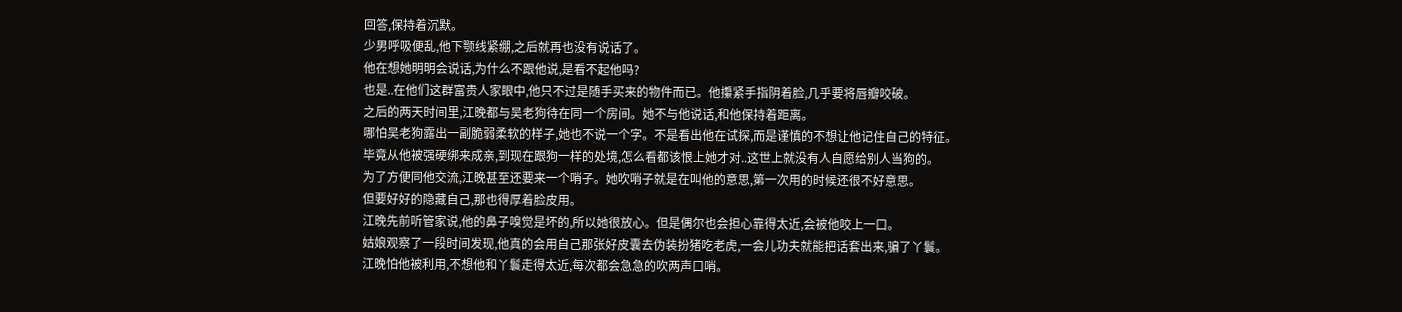回答,保持着沉默。
少男呼吸便乱,他下颚线紧绷,之后就再也没有说话了。
他在想她明明会说话,为什么不跟他说,是看不起他吗?
也是..在他们这群富贵人家眼中,他只不过是随手买来的物件而已。他攥紧手指阴着脸,几乎要将唇瓣咬破。
之后的两天时间里,江晚都与吴老狗待在同一个房间。她不与他说话,和他保持着距离。
哪怕吴老狗露出一副脆弱柔软的样子,她也不说一个字。不是看出他在试探,而是谨慎的不想让他记住自己的特征。
毕竟从他被强硬绑来成亲,到现在跟狗一样的处境,怎么看都该恨上她才对..这世上就没有人自愿给别人当狗的。
为了方便同他交流,江晚甚至还要来一个哨子。她吹哨子就是在叫他的意思,第一次用的时候还很不好意思。
但要好好的隐藏自己,那也得厚着脸皮用。
江晚先前听管家说,他的鼻子嗅觉是坏的,所以她很放心。但是偶尔也会担心靠得太近,会被他咬上一口。
姑娘观察了一段时间发现,他真的会用自己那张好皮囊去伪装扮猪吃老虎,一会儿功夫就能把话套出来,骗了丫鬟。
江晚怕他被利用,不想他和丫鬟走得太近,每次都会急急的吹两声口哨。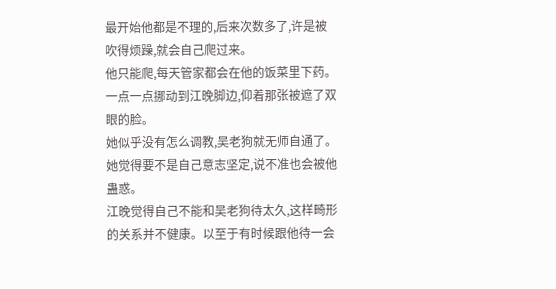最开始他都是不理的,后来次数多了,许是被吹得烦躁,就会自己爬过来。
他只能爬,每天管家都会在他的饭菜里下药。一点一点挪动到江晚脚边,仰着那张被遮了双眼的脸。
她似乎没有怎么调教,吴老狗就无师自通了。
她觉得要不是自己意志坚定,说不准也会被他蛊惑。
江晚觉得自己不能和吴老狗待太久,这样畸形的关系并不健康。以至于有时候跟他待一会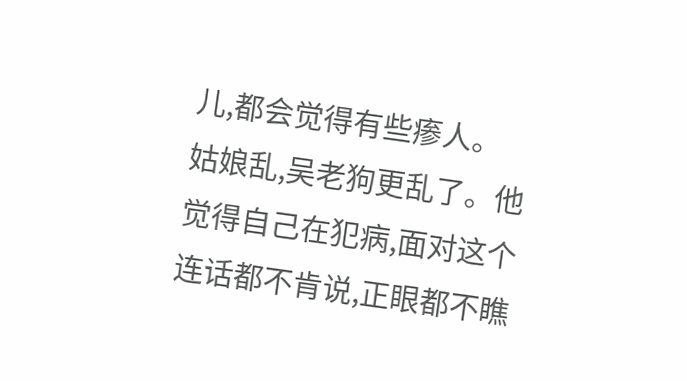儿,都会觉得有些瘆人。
姑娘乱,吴老狗更乱了。他觉得自己在犯病,面对这个连话都不肯说,正眼都不瞧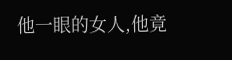他一眼的女人,他竟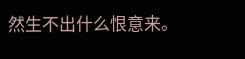然生不出什么恨意来。